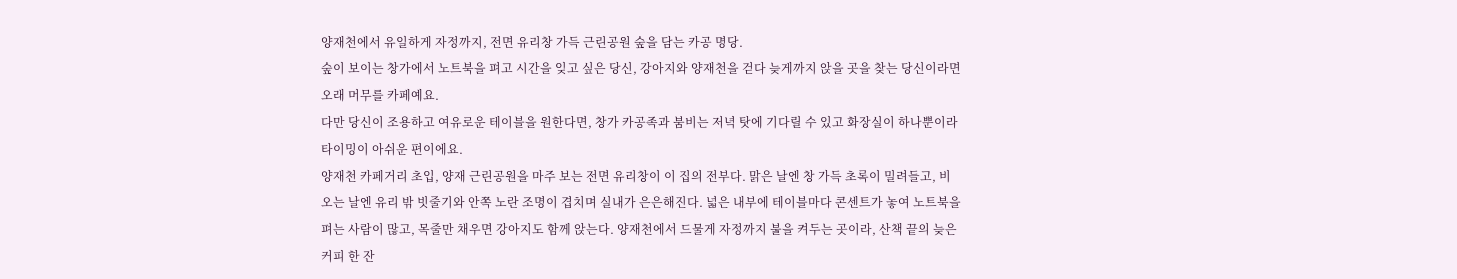양재천에서 유일하게 자정까지, 전면 유리창 가득 근린공원 숲을 담는 카공 명당.
숲이 보이는 창가에서 노트북을 펴고 시간을 잊고 싶은 당신, 강아지와 양재천을 걷다 늦게까지 앉을 곳을 찾는 당신이라면 오래 머무를 카페예요.
다만 당신이 조용하고 여유로운 테이블을 원한다면, 창가 카공족과 붐비는 저녁 탓에 기다릴 수 있고 화장실이 하나뿐이라 타이밍이 아쉬운 편이에요.
양재천 카페거리 초입, 양재 근린공원을 마주 보는 전면 유리창이 이 집의 전부다. 맑은 날엔 창 가득 초록이 밀려들고, 비 오는 날엔 유리 밖 빗줄기와 안쪽 노란 조명이 겹치며 실내가 은은해진다. 넓은 내부에 테이블마다 콘센트가 놓여 노트북을 펴는 사람이 많고, 목줄만 채우면 강아지도 함께 앉는다. 양재천에서 드물게 자정까지 불을 켜두는 곳이라, 산책 끝의 늦은 커피 한 잔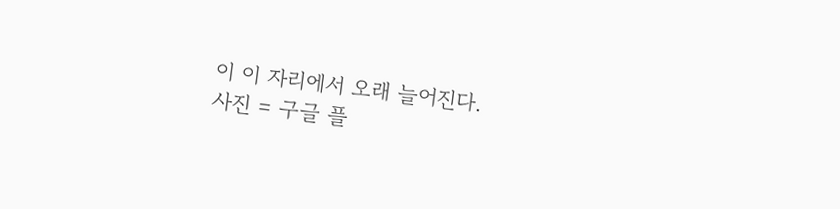이 이 자리에서 오래 늘어진다.
사진 = 구글 플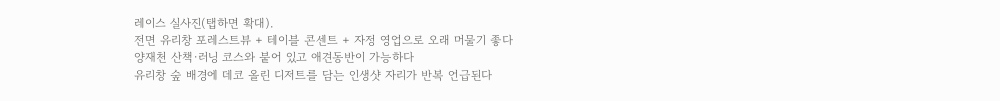레이스 실사진(탭하면 확대).
전면 유리창 포레스트뷰 + 테이블 콘센트 + 자정 영업으로 오래 머물기 좋다
양재천 산책·러닝 코스와 붙어 있고 애견동반이 가능하다
유리창 숲 배경에 데코 올린 디저트를 담는 인생샷 자리가 반복 언급된다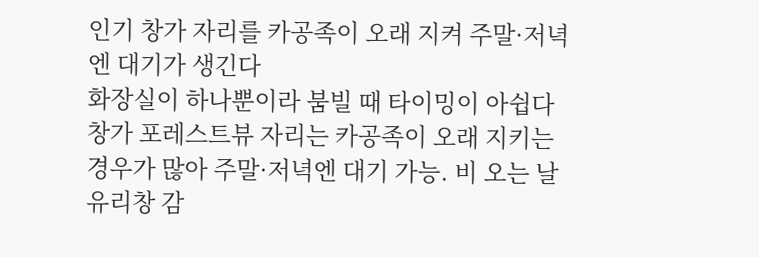인기 창가 자리를 카공족이 오래 지켜 주말·저녁엔 대기가 생긴다
화장실이 하나뿐이라 붐빌 때 타이밍이 아쉽다
창가 포레스트뷰 자리는 카공족이 오래 지키는 경우가 많아 주말·저녁엔 대기 가능. 비 오는 날 유리창 감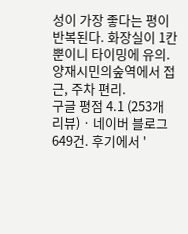성이 가장 좋다는 평이 반복된다. 화장실이 1칸뿐이니 타이밍에 유의. 양재시민의숲역에서 접근, 주차 편리.
구글 평점 4.1 (253개 리뷰) · 네이버 블로그 649건. 후기에서 '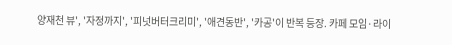양재천 뷰', '자정까지', '피넛버터크리미', '애견동반', '카공'이 반복 등장. 카페 모임·라이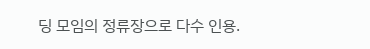딩 모임의 정류장으로 다수 인용.